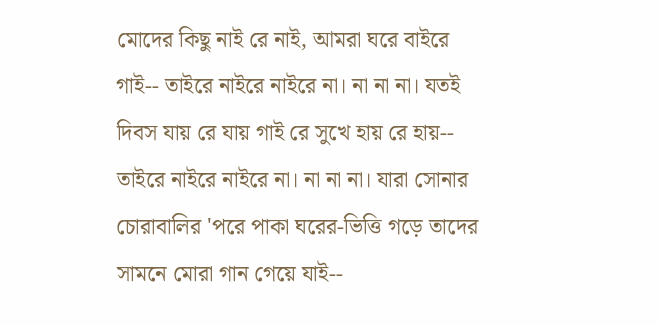মোদের কিছু নাই রে নাই, আমরা ঘরে বাইরে গাই-- তাইরে নাইরে নাইরে না। না না না। যতই দিবস যায় রে যায় গাই রে সুখে হায় রে হায়-- তাইরে নাইরে নাইরে না। না না না। যারা সোনার চোরাবালির 'পরে পাকা ঘরের-ভিত্তি গড়ে তাদের সামনে মোরা গান গেয়ে যাই--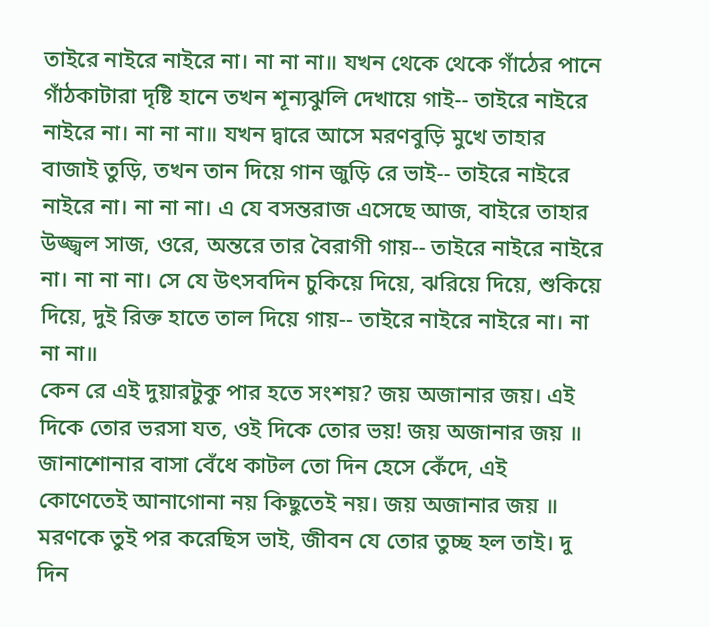তাইরে নাইরে নাইরে না। না না না॥ যখন থেকে থেকে গাঁঠের পানে গাঁঠকাটারা দৃষ্টি হানে তখন শূন্যঝুলি দেখায়ে গাই-- তাইরে নাইরে নাইরে না। না না না॥ যখন দ্বারে আসে মরণবুড়ি মুখে তাহার বাজাই তুড়ি, তখন তান দিয়ে গান জুড়ি রে ভাই-- তাইরে নাইরে নাইরে না। না না না। এ যে বসন্তরাজ এসেছে আজ, বাইরে তাহার উজ্জ্বল সাজ, ওরে, অন্তরে তার বৈরাগী গায়-- তাইরে নাইরে নাইরে না। না না না। সে যে উৎসবদিন চুকিয়ে দিয়ে, ঝরিয়ে দিয়ে, শুকিয়ে দিয়ে, দুই রিক্ত হাতে তাল দিয়ে গায়-- তাইরে নাইরে নাইরে না। না না না॥
কেন রে এই দুয়ারটুকু পার হতে সংশয়? জয় অজানার জয়। এই দিকে তোর ভরসা যত, ওই দিকে তোর ভয়! জয় অজানার জয় ॥ জানাশোনার বাসা বেঁধে কাটল তো দিন হেসে কেঁদে, এই কোণেতেই আনাগোনা নয় কিছুতেই নয়। জয় অজানার জয় ॥ মরণকে তুই পর করেছিস ভাই, জীবন যে তোর তুচ্ছ হল তাই। দু দিন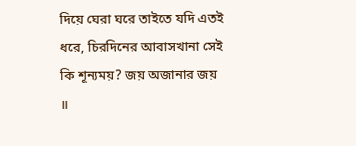দিয়ে ঘেরা ঘরে তাইতে যদি এতই ধরে, চিরদিনের আবাসখানা সেই কি শূন্যময়? জয় অজানার জয় ॥